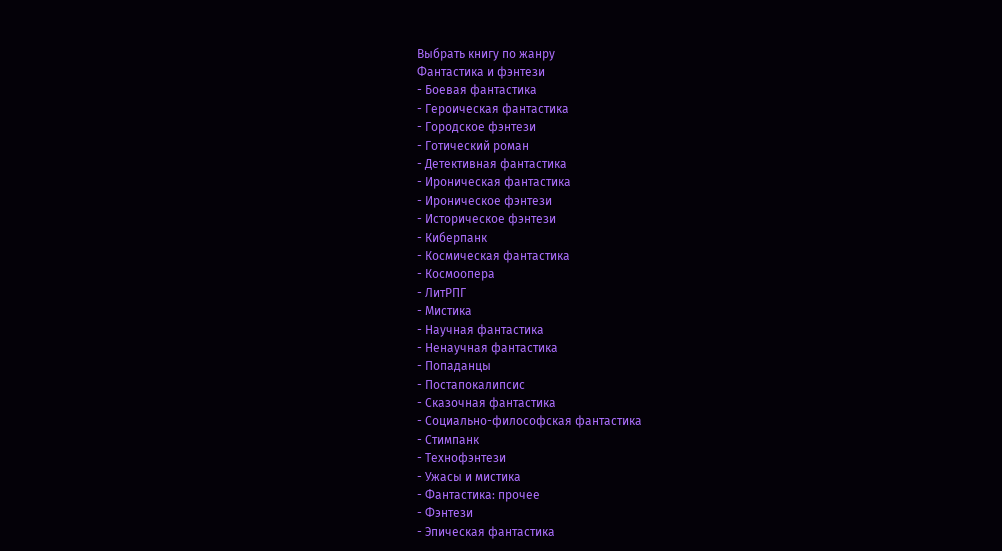Выбрать книгу по жанру
Фантастика и фэнтези
- Боевая фантастика
- Героическая фантастика
- Городское фэнтези
- Готический роман
- Детективная фантастика
- Ироническая фантастика
- Ироническое фэнтези
- Историческое фэнтези
- Киберпанк
- Космическая фантастика
- Космоопера
- ЛитРПГ
- Мистика
- Научная фантастика
- Ненаучная фантастика
- Попаданцы
- Постапокалипсис
- Сказочная фантастика
- Социально-философская фантастика
- Стимпанк
- Технофэнтези
- Ужасы и мистика
- Фантастика: прочее
- Фэнтези
- Эпическая фантастика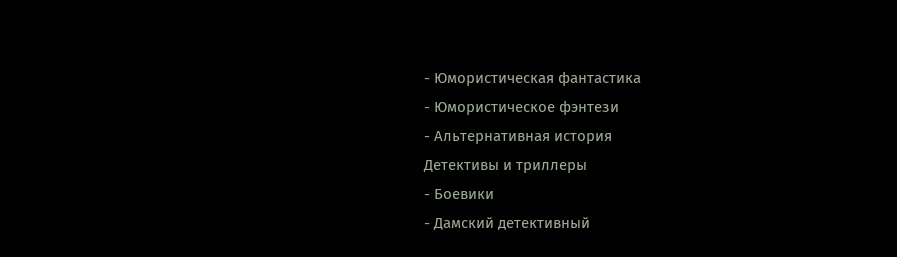- Юмористическая фантастика
- Юмористическое фэнтези
- Альтернативная история
Детективы и триллеры
- Боевики
- Дамский детективный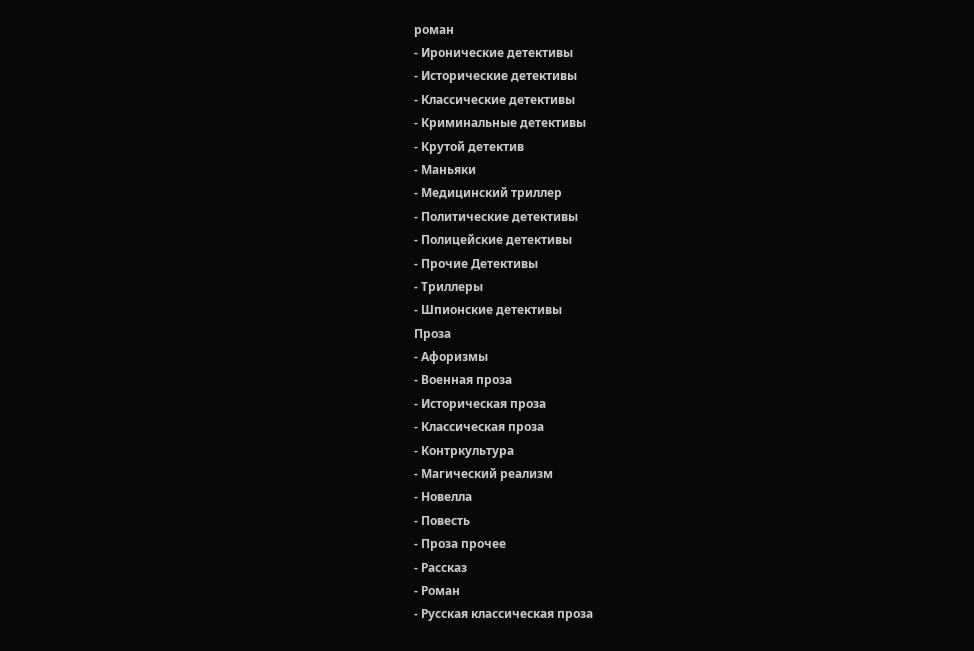роман
- Иронические детективы
- Исторические детективы
- Классические детективы
- Криминальные детективы
- Крутой детектив
- Маньяки
- Медицинский триллер
- Политические детективы
- Полицейские детективы
- Прочие Детективы
- Триллеры
- Шпионские детективы
Проза
- Афоризмы
- Военная проза
- Историческая проза
- Классическая проза
- Контркультура
- Магический реализм
- Новелла
- Повесть
- Проза прочее
- Рассказ
- Роман
- Русская классическая проза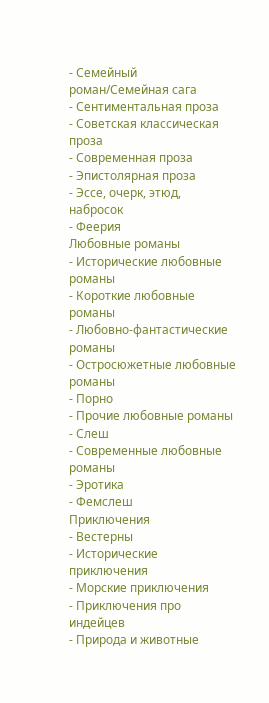- Семейный роман/Семейная сага
- Сентиментальная проза
- Советская классическая проза
- Современная проза
- Эпистолярная проза
- Эссе, очерк, этюд, набросок
- Феерия
Любовные романы
- Исторические любовные романы
- Короткие любовные романы
- Любовно-фантастические романы
- Остросюжетные любовные романы
- Порно
- Прочие любовные романы
- Слеш
- Современные любовные романы
- Эротика
- Фемслеш
Приключения
- Вестерны
- Исторические приключения
- Морские приключения
- Приключения про индейцев
- Природа и животные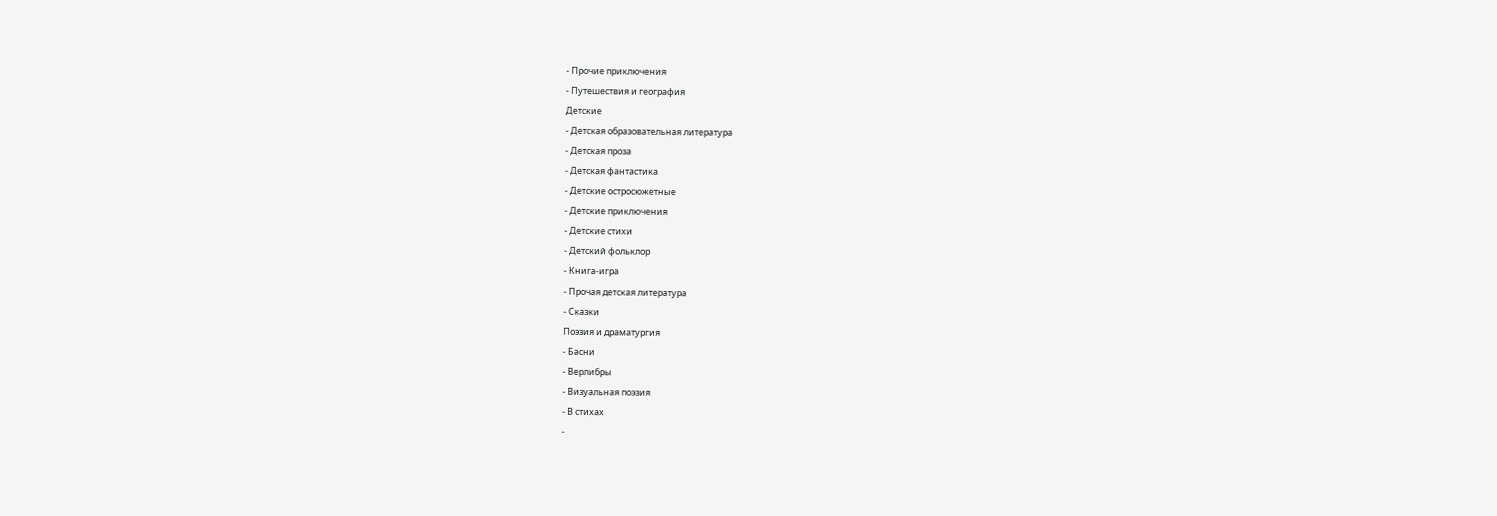- Прочие приключения
- Путешествия и география
Детские
- Детская образовательная литература
- Детская проза
- Детская фантастика
- Детские остросюжетные
- Детские приключения
- Детские стихи
- Детский фольклор
- Книга-игра
- Прочая детская литература
- Сказки
Поэзия и драматургия
- Басни
- Верлибры
- Визуальная поэзия
- В стихах
-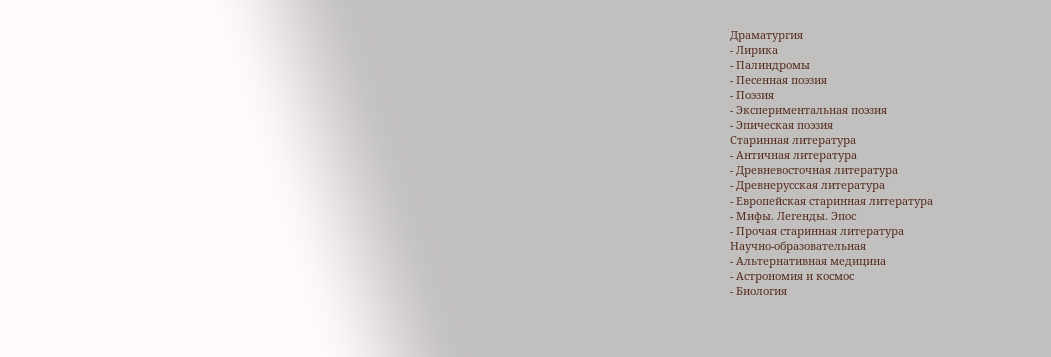Драматургия
- Лирика
- Палиндромы
- Песенная поэзия
- Поэзия
- Экспериментальная поэзия
- Эпическая поэзия
Старинная литература
- Античная литература
- Древневосточная литература
- Древнерусская литература
- Европейская старинная литература
- Мифы. Легенды. Эпос
- Прочая старинная литература
Научно-образовательная
- Альтернативная медицина
- Астрономия и космос
- Биология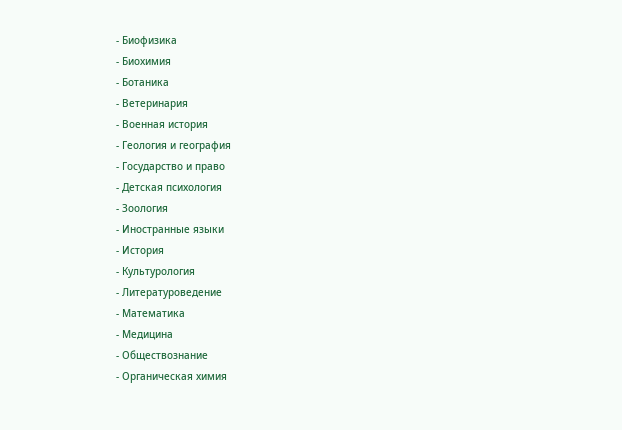- Биофизика
- Биохимия
- Ботаника
- Ветеринария
- Военная история
- Геология и география
- Государство и право
- Детская психология
- Зоология
- Иностранные языки
- История
- Культурология
- Литературоведение
- Математика
- Медицина
- Обществознание
- Органическая химия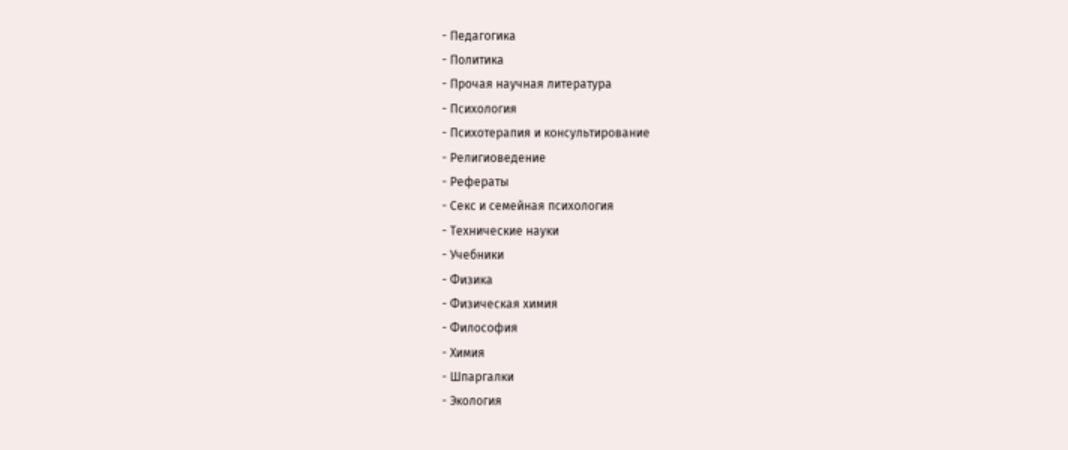- Педагогика
- Политика
- Прочая научная литература
- Психология
- Психотерапия и консультирование
- Религиоведение
- Рефераты
- Секс и семейная психология
- Технические науки
- Учебники
- Физика
- Физическая химия
- Философия
- Химия
- Шпаргалки
- Экология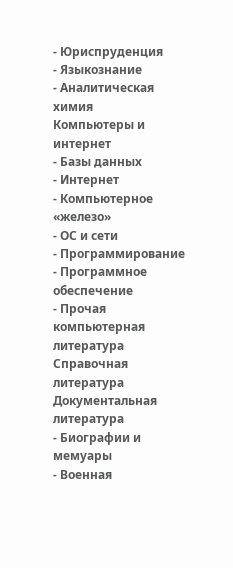- Юриспруденция
- Языкознание
- Аналитическая химия
Компьютеры и интернет
- Базы данных
- Интернет
- Компьютерное «железо»
- ОС и сети
- Программирование
- Программное обеспечение
- Прочая компьютерная литература
Справочная литература
Документальная литература
- Биографии и мемуары
- Военная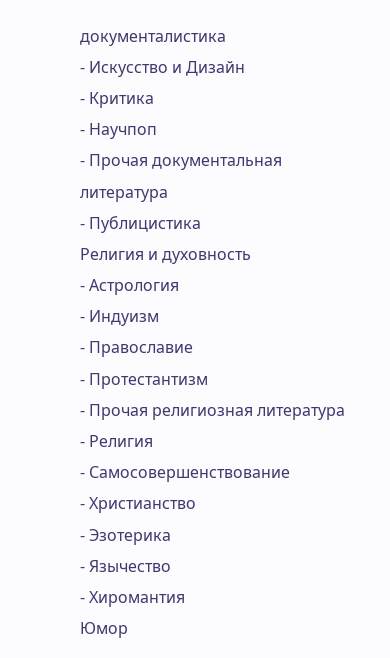документалистика
- Искусство и Дизайн
- Критика
- Научпоп
- Прочая документальная литература
- Публицистика
Религия и духовность
- Астрология
- Индуизм
- Православие
- Протестантизм
- Прочая религиозная литература
- Религия
- Самосовершенствование
- Христианство
- Эзотерика
- Язычество
- Хиромантия
Юмор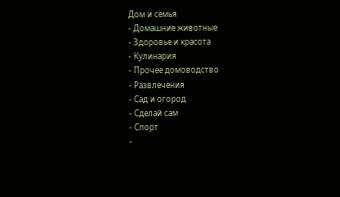Дом и семья
- Домашние животные
- Здоровье и красота
- Кулинария
- Прочее домоводство
- Развлечения
- Сад и огород
- Сделай сам
- Спорт
-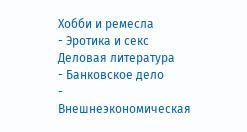Хобби и ремесла
- Эротика и секс
Деловая литература
- Банковское дело
- Внешнеэкономическая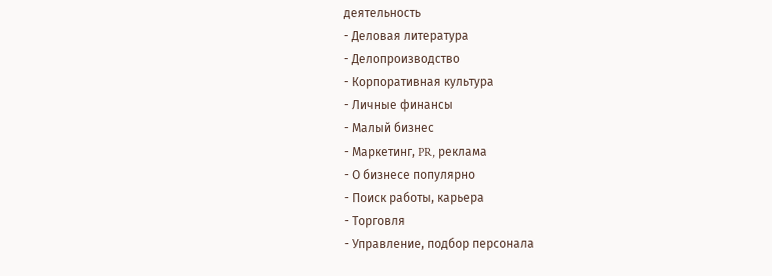деятельность
- Деловая литература
- Делопроизводство
- Корпоративная культура
- Личные финансы
- Малый бизнес
- Маркетинг, PR, реклама
- О бизнесе популярно
- Поиск работы, карьера
- Торговля
- Управление, подбор персонала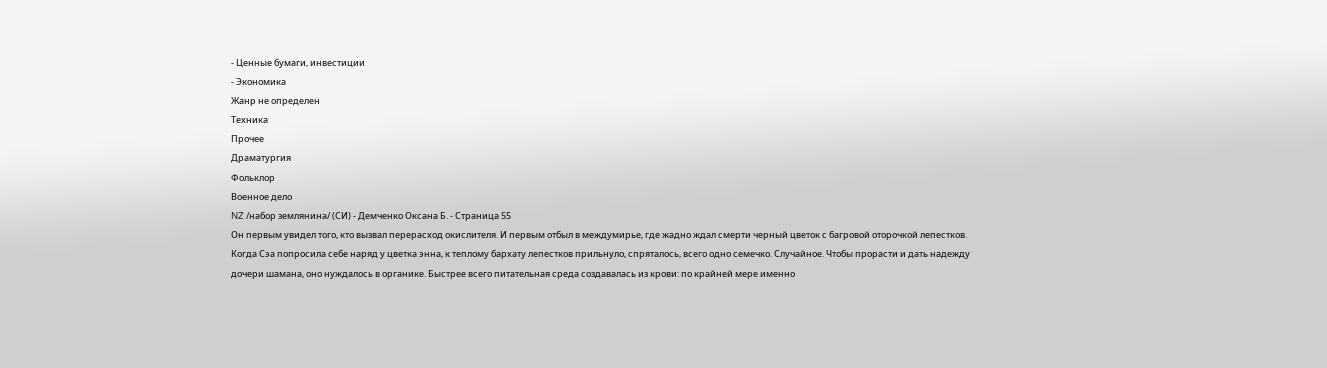- Ценные бумаги, инвестиции
- Экономика
Жанр не определен
Техника
Прочее
Драматургия
Фольклор
Военное дело
NZ /набор землянина/ (СИ) - Демченко Оксана Б. - Страница 55
Он первым увидел того, кто вызвал перерасход окислителя. И первым отбыл в междумирье, где жадно ждал смерти черный цветок с багровой оторочкой лепестков.
Когда Сэа попросила себе наряд у цветка энна, к теплому бархату лепестков прильнуло, спряталось, всего одно семечко. Случайное. Чтобы прорасти и дать надежду дочери шамана, оно нуждалось в органике. Быстрее всего питательная среда создавалась из крови: по крайней мере именно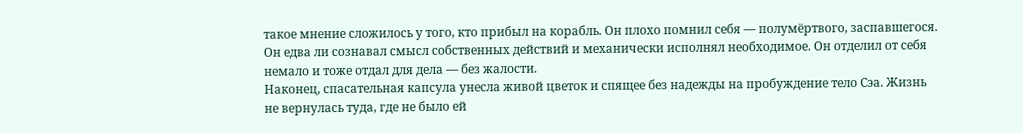такое мнение сложилось у того, кто прибыл на корабль. Он плохо помнил себя — полумёртвого, заспавшегося. Он едва ли сознавал смысл собственных действий и механически исполнял необходимое. Он отделил от себя немало и тоже отдал для дела — без жалости.
Наконец, спасательная капсула унесла живой цветок и спящее без надежды на пробуждение тело Сэа. Жизнь не вернулась туда, где не было ей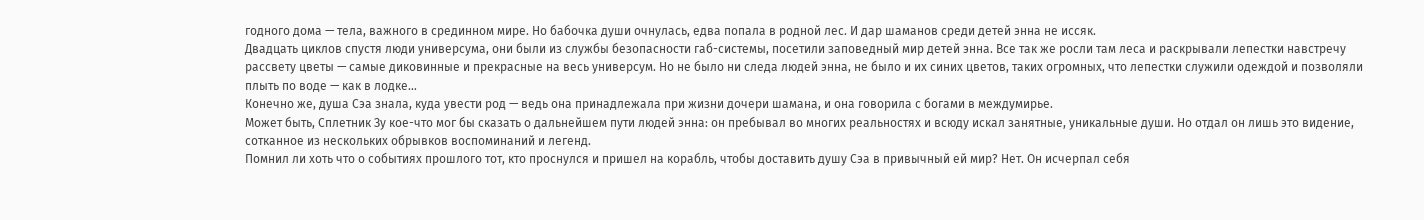годного дома — тела, важного в срединном мире. Но бабочка души очнулась, едва попала в родной лес. И дар шаманов среди детей энна не иссяк.
Двадцать циклов спустя люди универсума, они были из службы безопасности габ-системы, посетили заповедный мир детей энна. Все так же росли там леса и раскрывали лепестки навстречу рассвету цветы — самые диковинные и прекрасные на весь универсум. Но не было ни следа людей энна, не было и их синих цветов, таких огромных, что лепестки служили одеждой и позволяли плыть по воде — как в лодке…
Конечно же, душа Сэа знала, куда увести род — ведь она принадлежала при жизни дочери шамана, и она говорила с богами в междумирье.
Может быть, Сплетник Зу кое-что мог бы сказать о дальнейшем пути людей энна: он пребывал во многих реальностях и всюду искал занятные, уникальные души. Но отдал он лишь это видение, сотканное из нескольких обрывков воспоминаний и легенд.
Помнил ли хоть что о событиях прошлого тот, кто проснулся и пришел на корабль, чтобы доставить душу Сэа в привычный ей мир? Нет. Он исчерпал себя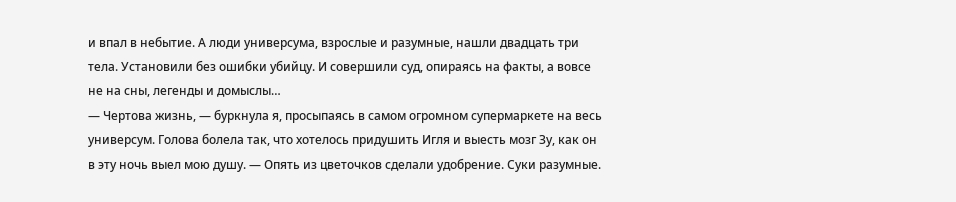и впал в небытие. А люди универсума, взрослые и разумные, нашли двадцать три тела. Установили без ошибки убийцу. И совершили суд, опираясь на факты, а вовсе не на сны, легенды и домыслы…
— Чертова жизнь, — буркнула я, просыпаясь в самом огромном супермаркете на весь универсум. Голова болела так, что хотелось придушить Игля и выесть мозг Зу, как он в эту ночь выел мою душу. — Опять из цветочков сделали удобрение. Суки разумные.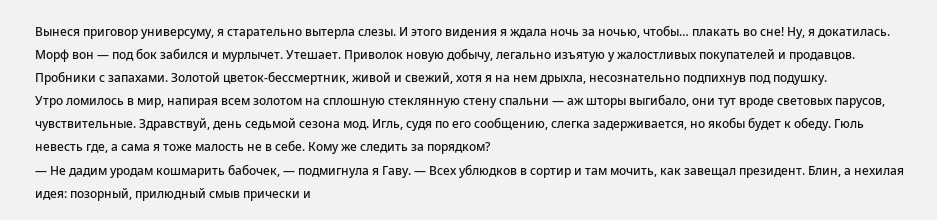Вынеся приговор универсуму, я старательно вытерла слезы. И этого видения я ждала ночь за ночью, чтобы… плакать во сне! Ну, я докатилась. Морф вон — под бок забился и мурлычет. Утешает. Приволок новую добычу, легально изъятую у жалостливых покупателей и продавцов. Пробники с запахами. Золотой цветок-бессмертник, живой и свежий, хотя я на нем дрыхла, несознательно подпихнув под подушку.
Утро ломилось в мир, напирая всем золотом на сплошную стеклянную стену спальни — аж шторы выгибало, они тут вроде световых парусов, чувствительные. Здравствуй, день седьмой сезона мод. Игль, судя по его сообщению, слегка задерживается, но якобы будет к обеду. Гюль невесть где, а сама я тоже малость не в себе. Кому же следить за порядком?
— Не дадим уродам кошмарить бабочек, — подмигнула я Гаву. — Всех ублюдков в сортир и там мочить, как завещал президент. Блин, а нехилая идея: позорный, прилюдный смыв прически и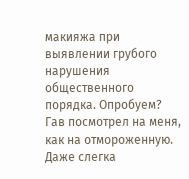макияжа при выявлении грубого нарушения общественного порядка. Опробуем?
Гав посмотрел на меня, как на отмороженную. Даже слегка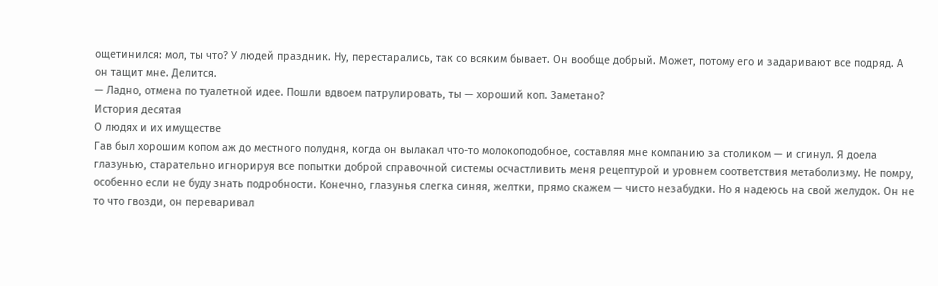ощетинился: мол, ты что? У людей праздник. Ну, перестарались, так со всяким бывает. Он вообще добрый. Может, потому его и задаривают все подряд. А он тащит мне. Делится.
— Ладно, отмена по туалетной идее. Пошли вдвоем патрулировать, ты — хороший коп. Заметано?
История десятая
О людях и их имуществе
Гав был хорошим копом аж до местного полудня, когда он вылакал что-то молокоподобное, составляя мне компанию за столиком — и сгинул. Я доела глазунью, старательно игнорируя все попытки доброй справочной системы осчастливить меня рецептурой и уровнем соответствия метаболизму. Не помру, особенно если не буду знать подробности. Конечно, глазунья слегка синяя, желтки, прямо скажем — чисто незабудки. Но я надеюсь на свой желудок. Он не то что гвозди, он переваривал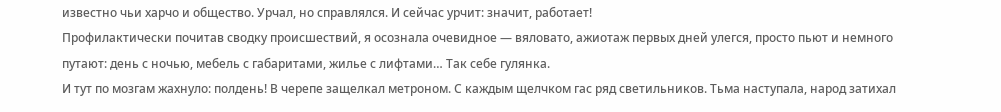известно чьи харчо и общество. Урчал, но справлялся. И сейчас урчит: значит, работает!
Профилактически почитав сводку происшествий, я осознала очевидное — вяловато, ажиотаж первых дней улегся, просто пьют и немного путают: день с ночью, мебель с габаритами, жилье с лифтами… Так себе гулянка.
И тут по мозгам жахнуло: полдень! В черепе защелкал метроном. С каждым щелчком гас ряд светильников. Тьма наступала, народ затихал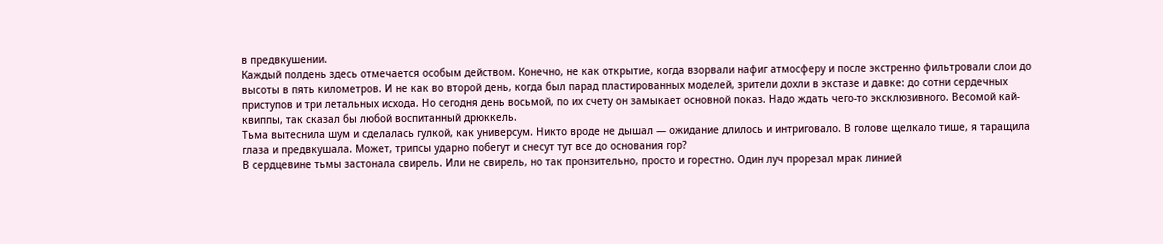в предвкушении.
Каждый полдень здесь отмечается особым действом. Конечно, не как открытие, когда взорвали нафиг атмосферу и после экстренно фильтровали слои до высоты в пять километров. И не как во второй день, когда был парад пластированных моделей, зрители дохли в экстазе и давке: до сотни сердечных приступов и три летальных исхода. Но сегодня день восьмой, по их счету он замыкает основной показ. Надо ждать чего-то эксклюзивного. Весомой кай-квиппы, так сказал бы любой воспитанный дрюккель.
Тьма вытеснила шум и сделалась гулкой, как универсум. Никто вроде не дышал — ожидание длилось и интриговало. В голове щелкало тише, я таращила глаза и предвкушала. Может, трипсы ударно побегут и снесут тут все до основания гор?
В сердцевине тьмы застонала свирель. Или не свирель, но так пронзительно, просто и горестно. Один луч прорезал мрак линией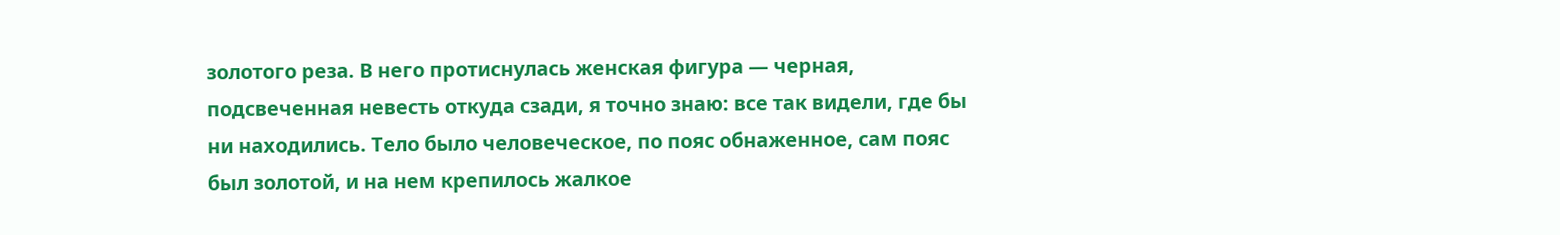золотого реза. В него протиснулась женская фигура — черная, подсвеченная невесть откуда сзади, я точно знаю: все так видели, где бы ни находились. Тело было человеческое, по пояс обнаженное, сам пояс был золотой, и на нем крепилось жалкое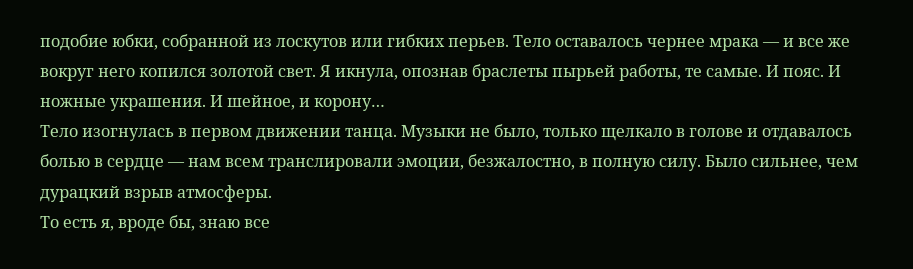подобие юбки, собранной из лоскутов или гибких перьев. Тело оставалось чернее мрака — и все же вокруг него копился золотой свет. Я икнула, опознав браслеты пырьей работы, те самые. И пояс. И ножные украшения. И шейное, и корону…
Тело изогнулась в первом движении танца. Музыки не было, только щелкало в голове и отдавалось болью в сердце — нам всем транслировали эмоции, безжалостно, в полную силу. Было сильнее, чем дурацкий взрыв атмосферы.
То есть я, вроде бы, знаю все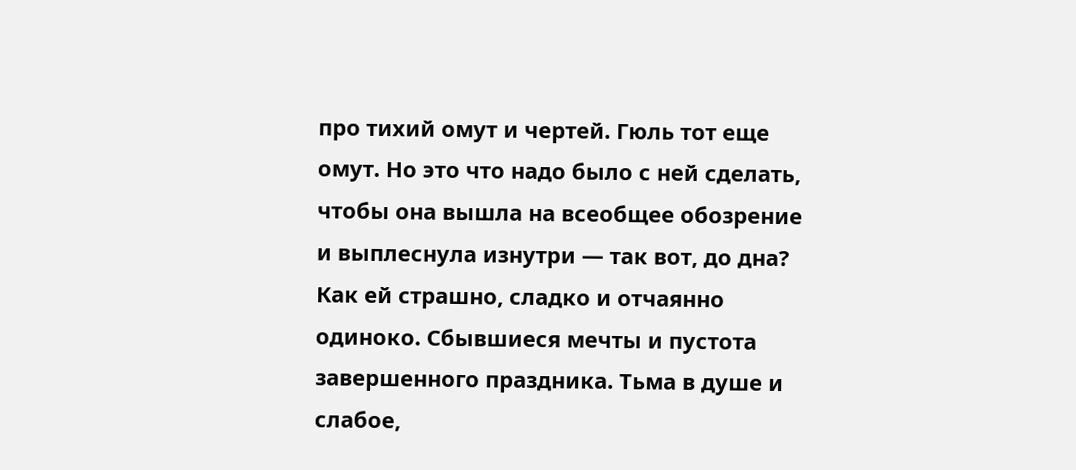про тихий омут и чертей. Гюль тот еще омут. Но это что надо было с ней сделать, чтобы она вышла на всеобщее обозрение и выплеснула изнутри — так вот, до дна? Как ей страшно, сладко и отчаянно одиноко. Сбывшиеся мечты и пустота завершенного праздника. Тьма в душе и слабое,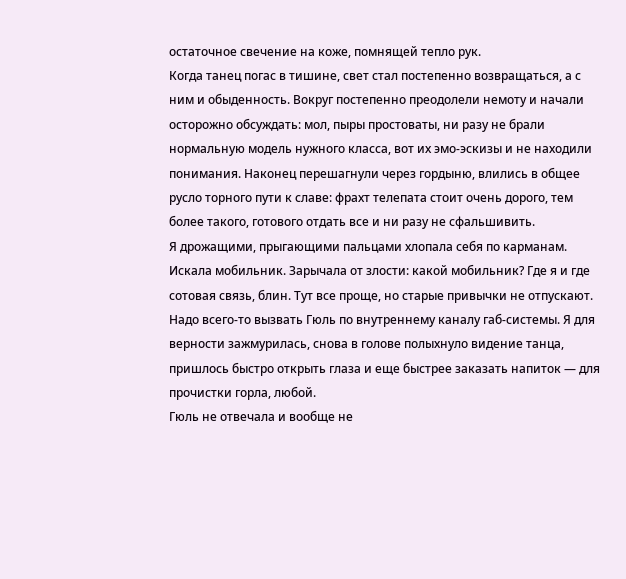остаточное свечение на коже, помнящей тепло рук.
Когда танец погас в тишине, свет стал постепенно возвращаться, а с ним и обыденность. Вокруг постепенно преодолели немоту и начали осторожно обсуждать: мол, пыры простоваты, ни разу не брали нормальную модель нужного класса, вот их эмо-эскизы и не находили понимания. Наконец перешагнули через гордыню, влились в общее русло торного пути к славе: фрахт телепата стоит очень дорого, тем более такого, готового отдать все и ни разу не сфальшивить.
Я дрожащими, прыгающими пальцами хлопала себя по карманам. Искала мобильник. Зарычала от злости: какой мобильник? Где я и где сотовая связь, блин. Тут все проще, но старые привычки не отпускают. Надо всего-то вызвать Гюль по внутреннему каналу габ-системы. Я для верности зажмурилась, снова в голове полыхнуло видение танца, пришлось быстро открыть глаза и еще быстрее заказать напиток — для прочистки горла, любой.
Гюль не отвечала и вообще не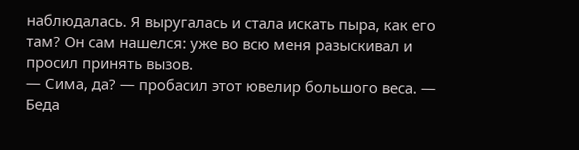наблюдалась. Я выругалась и стала искать пыра, как его там? Он сам нашелся: уже во всю меня разыскивал и просил принять вызов.
— Сима, да? — пробасил этот ювелир большого веса. — Беда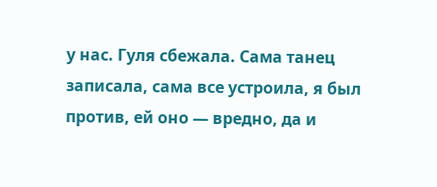у нас. Гуля сбежала. Сама танец записала, сама все устроила, я был против, ей оно — вредно, да и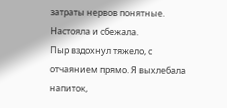затраты нервов понятные. Настояла и сбежала.
Пыр вздохнул тяжело, с отчаянием прямо. Я выхлебала напиток,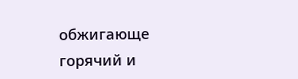обжигающе горячий и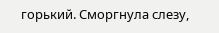горький. Сморгнула слезу,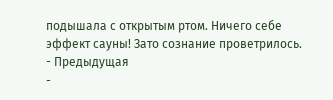подышала с открытым ртом. Ничего себе эффект сауны! Зато сознание проветрилось.
- Предыдущая
-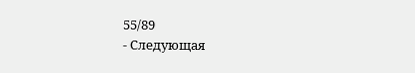55/89
- Следующая